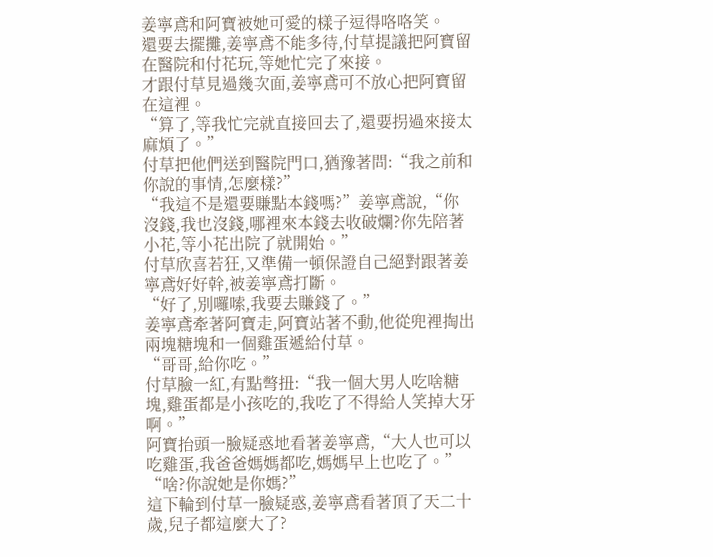姜寧鳶和阿寶被她可愛的樣子逗得咯咯笑。
還要去擺攤,姜寧鳶不能多待,付草提議把阿寶留在醫院和付花玩,等她忙完了來接。
才跟付草見過幾次面,姜寧鳶可不放心把阿寶留在這裡。
“算了,等我忙完就直接回去了,還要拐過來接太麻煩了。”
付草把他們送到醫院門口,猶豫著問:“我之前和你說的事情,怎麼樣?”
“我這不是還要賺點本錢嗎?”姜寧鳶說,“你沒錢,我也沒錢,哪裡來本錢去收破爛?你先陪著小花,等小花出院了就開始。”
付草欣喜若狂,又準備一頓保證自己絕對跟著姜寧鳶好好幹,被姜寧鳶打斷。
“好了,別囉嗦,我要去賺錢了。”
姜寧鳶牽著阿寶走,阿寶站著不動,他從兜裡掏出兩塊糖塊和一個雞蛋遞給付草。
“哥哥,給你吃。”
付草臉一紅,有點彆扭:“我一個大男人吃啥糖塊,雞蛋都是小孩吃的,我吃了不得給人笑掉大牙啊。”
阿寶抬頭一臉疑惑地看著姜寧鳶,“大人也可以吃雞蛋,我爸爸媽媽都吃,媽媽早上也吃了。”
“啥?你說她是你媽?”
這下輪到付草一臉疑惑,姜寧鳶看著頂了天二十歲,兒子都這麼大了?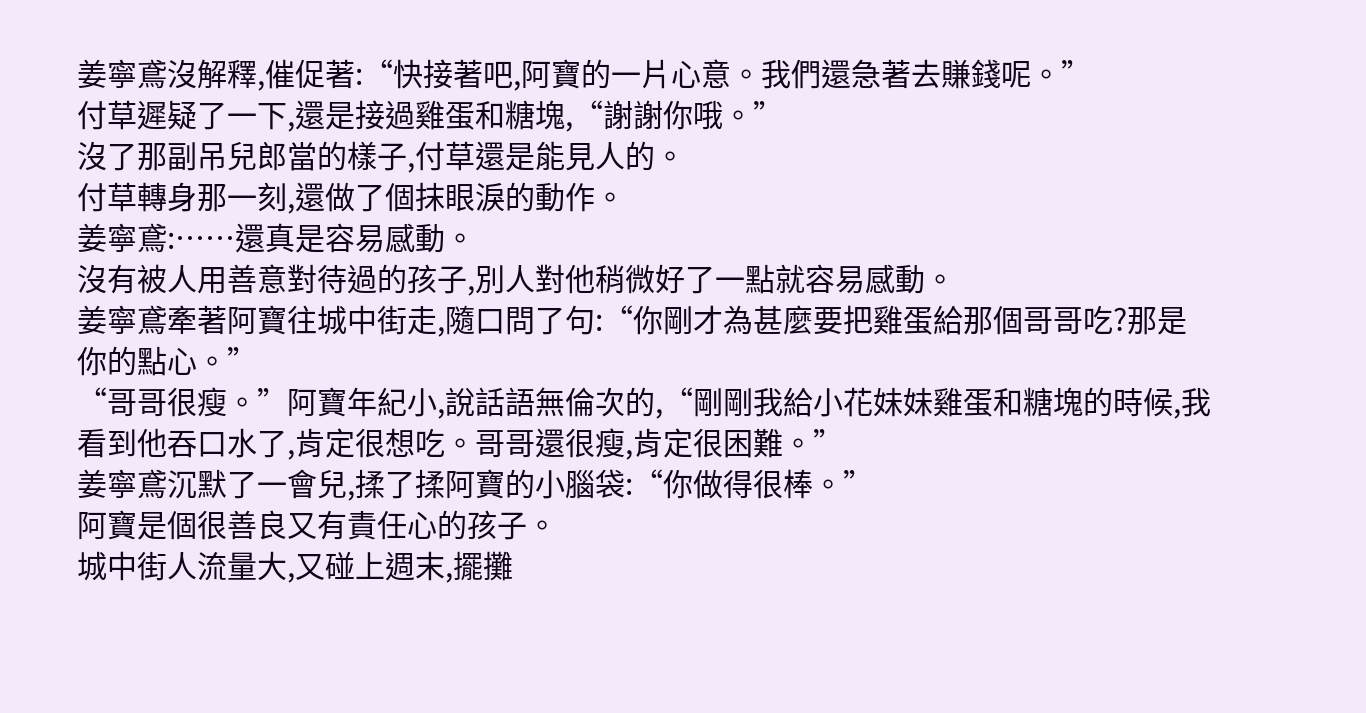姜寧鳶沒解釋,催促著:“快接著吧,阿寶的一片心意。我們還急著去賺錢呢。”
付草遲疑了一下,還是接過雞蛋和糖塊,“謝謝你哦。”
沒了那副吊兒郎當的樣子,付草還是能見人的。
付草轉身那一刻,還做了個抹眼淚的動作。
姜寧鳶:……還真是容易感動。
沒有被人用善意對待過的孩子,別人對他稍微好了一點就容易感動。
姜寧鳶牽著阿寶往城中街走,隨口問了句:“你剛才為甚麼要把雞蛋給那個哥哥吃?那是你的點心。”
“哥哥很瘦。”阿寶年紀小,說話語無倫次的,“剛剛我給小花妹妹雞蛋和糖塊的時候,我看到他吞口水了,肯定很想吃。哥哥還很瘦,肯定很困難。”
姜寧鳶沉默了一會兒,揉了揉阿寶的小腦袋:“你做得很棒。”
阿寶是個很善良又有責任心的孩子。
城中街人流量大,又碰上週末,擺攤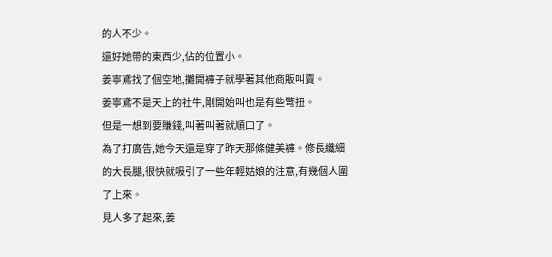的人不少。
還好她帶的東西少,佔的位置小。
姜寧鳶找了個空地,攤開褲子就學著其他商販叫賣。
姜寧鳶不是天上的社牛,剛開始叫也是有些彆扭。
但是一想到要賺錢,叫著叫著就順口了。
為了打廣告,她今天還是穿了昨天那條健美褲。修長纖細的大長腿,很快就吸引了一些年輕姑娘的注意,有幾個人圍了上來。
見人多了起來,姜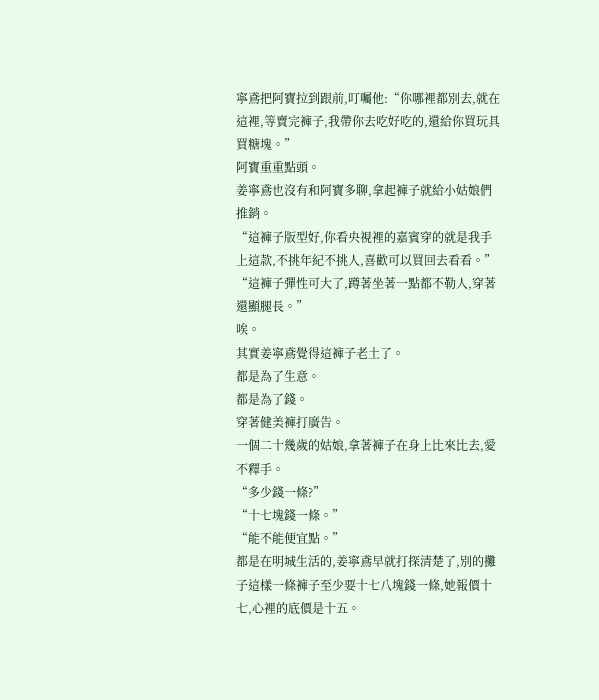寧鳶把阿寶拉到跟前,叮囑他:“你哪裡都別去,就在這裡,等賣完褲子,我帶你去吃好吃的,還給你買玩具買糖塊。”
阿寶重重點頭。
姜寧鳶也沒有和阿寶多聊,拿起褲子就給小姑娘們推銷。
“這褲子版型好,你看央視裡的嘉賓穿的就是我手上這款,不挑年紀不挑人,喜歡可以買回去看看。”
“這褲子彈性可大了,蹲著坐著一點都不勒人,穿著還顯腿長。”
唉。
其實姜寧鳶覺得這褲子老土了。
都是為了生意。
都是為了錢。
穿著健美褲打廣告。
一個二十幾歲的姑娘,拿著褲子在身上比來比去,愛不釋手。
“多少錢一條?”
“十七塊錢一條。”
“能不能便宜點。”
都是在明城生活的,姜寧鳶早就打探清楚了,別的攤子這樣一條褲子至少要十七八塊錢一條,她報價十七,心裡的底價是十五。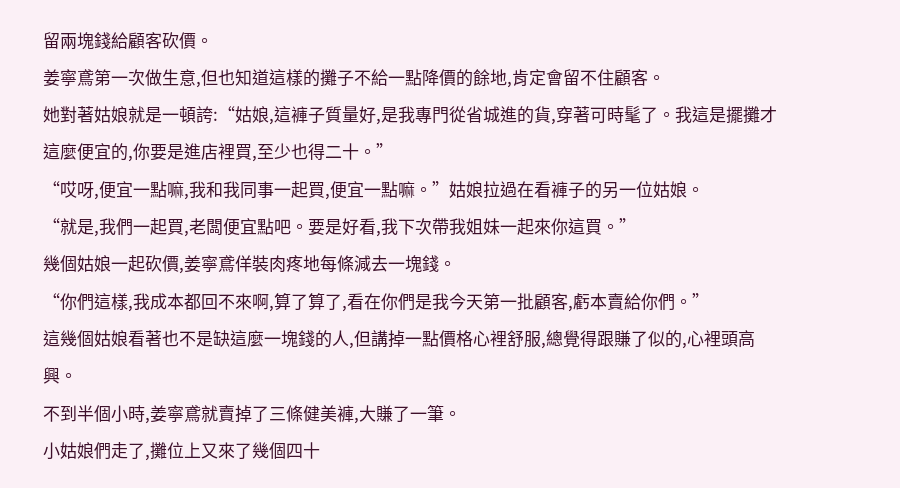留兩塊錢給顧客砍價。
姜寧鳶第一次做生意,但也知道這樣的攤子不給一點降價的餘地,肯定會留不住顧客。
她對著姑娘就是一頓誇:“姑娘,這褲子質量好,是我專門從省城進的貨,穿著可時髦了。我這是擺攤才這麼便宜的,你要是進店裡買,至少也得二十。”
“哎呀,便宜一點嘛,我和我同事一起買,便宜一點嘛。”姑娘拉過在看褲子的另一位姑娘。
“就是,我們一起買,老闆便宜點吧。要是好看,我下次帶我姐妹一起來你這買。”
幾個姑娘一起砍價,姜寧鳶佯裝肉疼地每條減去一塊錢。
“你們這樣,我成本都回不來啊,算了算了,看在你們是我今天第一批顧客,虧本賣給你們。”
這幾個姑娘看著也不是缺這麼一塊錢的人,但講掉一點價格心裡舒服,總覺得跟賺了似的,心裡頭高興。
不到半個小時,姜寧鳶就賣掉了三條健美褲,大賺了一筆。
小姑娘們走了,攤位上又來了幾個四十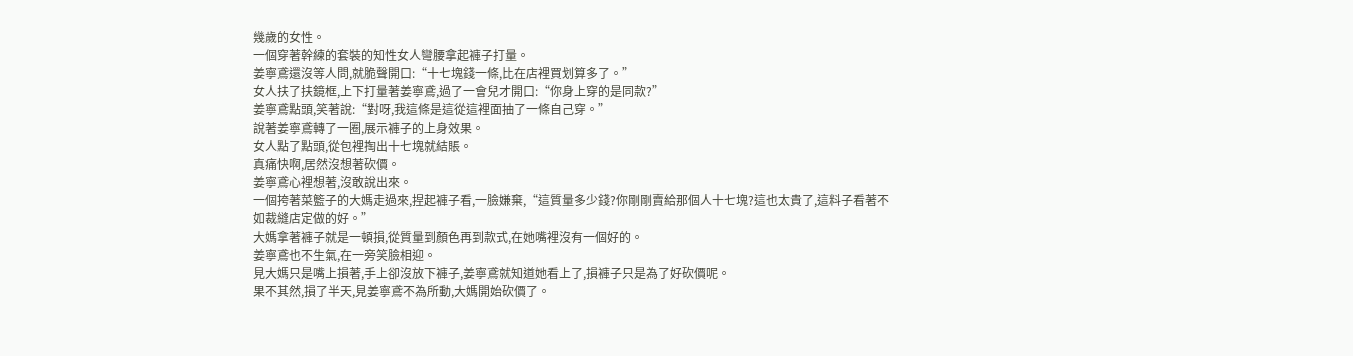幾歲的女性。
一個穿著幹練的套裝的知性女人彎腰拿起褲子打量。
姜寧鳶還沒等人問,就脆聲開口:“十七塊錢一條,比在店裡買划算多了。”
女人扶了扶鏡框,上下打量著姜寧鳶,過了一會兒才開口:“你身上穿的是同款?”
姜寧鳶點頭,笑著說:“對呀,我這條是這從這裡面抽了一條自己穿。”
說著姜寧鳶轉了一圈,展示褲子的上身效果。
女人點了點頭,從包裡掏出十七塊就結賬。
真痛快啊,居然沒想著砍價。
姜寧鳶心裡想著,沒敢說出來。
一個挎著菜籃子的大媽走過來,捏起褲子看,一臉嫌棄,“這質量多少錢?你剛剛賣給那個人十七塊?這也太貴了,這料子看著不如裁縫店定做的好。”
大媽拿著褲子就是一頓損,從質量到顏色再到款式,在她嘴裡沒有一個好的。
姜寧鳶也不生氣,在一旁笑臉相迎。
見大媽只是嘴上損著,手上卻沒放下褲子,姜寧鳶就知道她看上了,損褲子只是為了好砍價呢。
果不其然,損了半天,見姜寧鳶不為所動,大媽開始砍價了。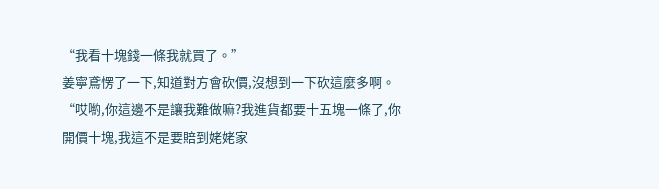“我看十塊錢一條我就買了。”
姜寧鳶愣了一下,知道對方會砍價,沒想到一下砍這麼多啊。
“哎喲,你這邊不是讓我難做嘛?我進貨都要十五塊一條了,你開價十塊,我這不是要賠到姥姥家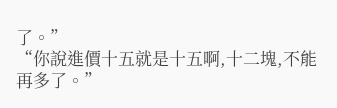了。”
“你說進價十五就是十五啊,十二塊,不能再多了。”